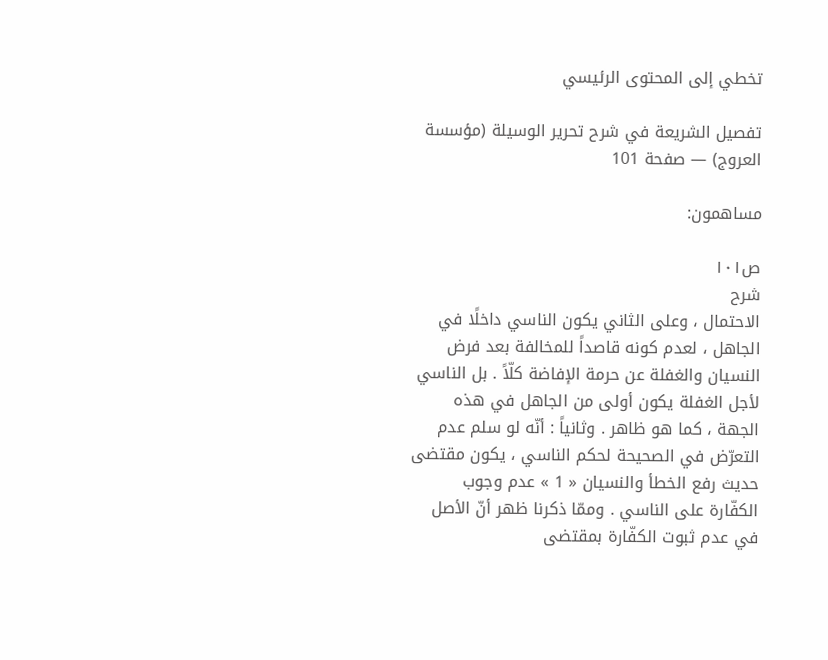تخطي إلى المحتوى الرئيسي

تفصيل الشريعة في شرح تحرير الوسيلة (مؤسسة العروج) — صفحة 101

مساهمون:

ص١٠١
شرح
الاحتمال ، وعلى الثاني يكون الناسي داخلًا في الجاهل ، لعدم كونه قاصداً للمخالفة بعد فرض النسيان والغفلة عن حرمة الإفاضة كلّاً . بل الناسي لأجل الغفلة يكون أولى من الجاهل في هذه الجهة ، كما هو ظاهر . وثانياً : أنّه لو سلم عدم التعرّض في الصحيحة لحكم الناسي ، يكون مقتضى حديث رفع الخطأ والنسيان « 1 » عدم وجوب الكفّارة على الناسي . وممّا ذكرنا ظهر أنّ الأصل في عدم ثبوت الكفّارة بمقتضى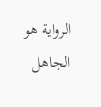الرواية هو الجاهل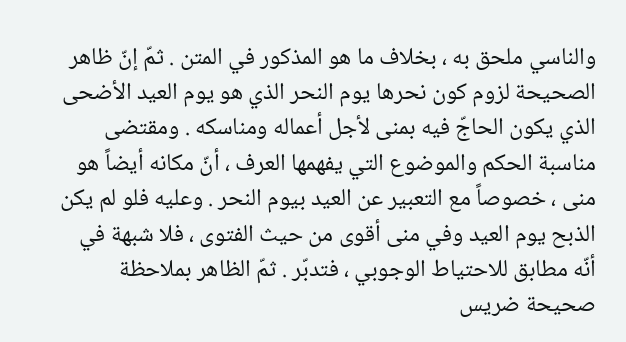والناسي ملحق به ، بخلاف ما هو المذكور في المتن . ثمّ إنّ ظاهر الصحيحة لزوم كون نحرها يوم النحر الذي هو يوم العيد الأضحى الذي يكون الحاجّ فيه بمنى لأجل أعماله ومناسكه . ومقتضى مناسبة الحكم والموضوع التي يفهمها العرف ، أنّ مكانه أيضاً هو منى ، خصوصاً مع التعبير عن العيد بيوم النحر . وعليه فلو لم يكن الذبح يوم العيد وفي منى أقوى من حيث الفتوى ، فلا شبهة في أنّه مطابق للاحتياط الوجوبي ، فتدبّر . ثمّ الظاهر بملاحظة صحيحة ضريس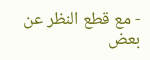- مع قطع النظر عن بعض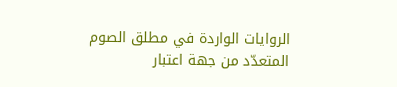الروايات الواردة في مطلق الصوم المتعدّد من جهة اعتبار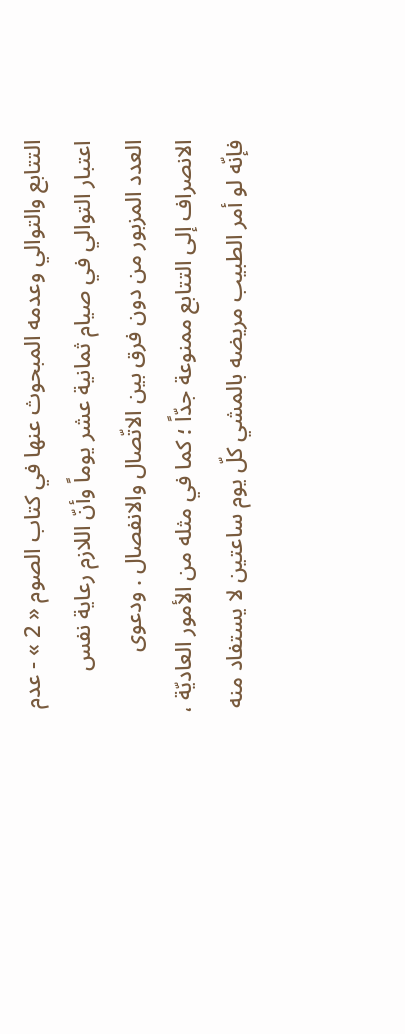التتابع والتوالي وعدمه المبحوث عنها في كتاب الصوم « 2 » - عدم اعتبار التوالي في صيام ثمانية عشر يوماً وأنّ اللازم رعاية نفس العدد المزبور من دون فرق بين الاتّصال والانفصال . ودعوى الانصراف إلى التتابع ممنوعة جدّاً ؛ كما في مثله من الأمور العاديّة ، فإنّه لو أمر الطبيب مريضه بالمشي كلّ يوم ساعتين لا يستفاد منه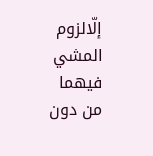إلّالزوم المشي فيهما من دون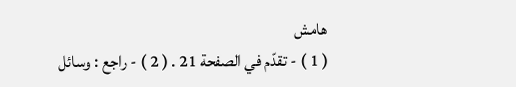هامش
( 1 ) - تقدّم في الصفحة 21 . ( 2 ) - راجع : وسائل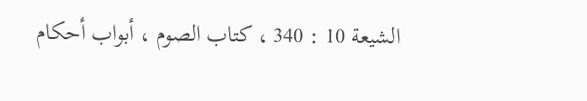الشيعة 10 : 340 ، كتاب الصوم ، أبواب أحكام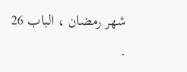شهر رمضان ، الباب 26 .